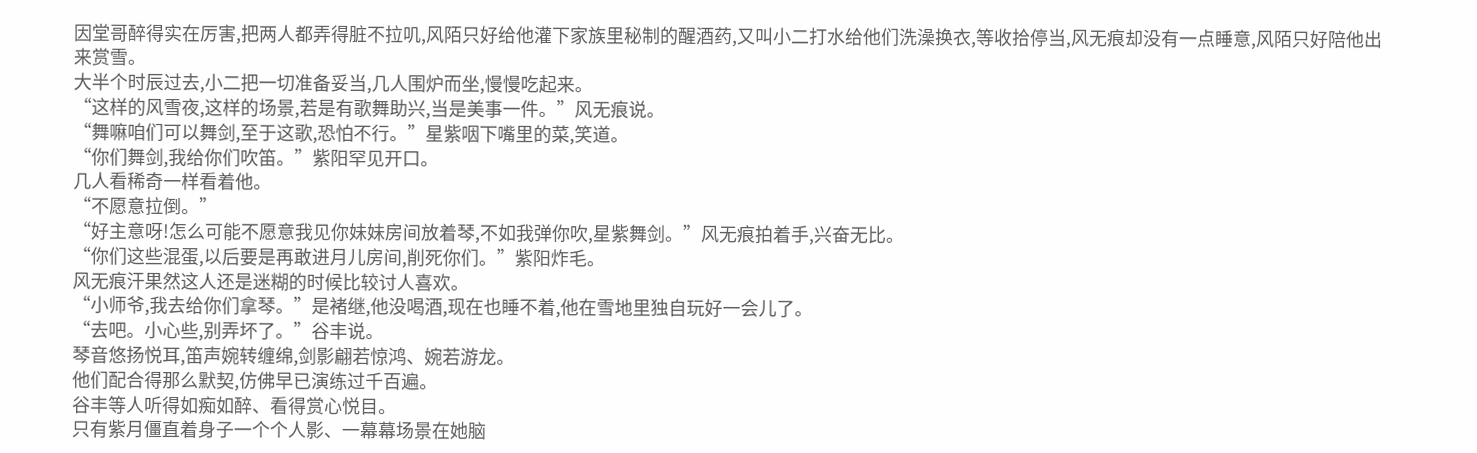因堂哥醉得实在厉害,把两人都弄得脏不拉叽,风陌只好给他灌下家族里秘制的醒酒药,又叫小二打水给他们洗澡换衣,等收拾停当,风无痕却没有一点睡意,风陌只好陪他出来赏雪。
大半个时辰过去,小二把一切准备妥当,几人围炉而坐,慢慢吃起来。
“这样的风雪夜,这样的场景,若是有歌舞助兴,当是美事一件。”风无痕说。
“舞嘛咱们可以舞剑,至于这歌,恐怕不行。”星紫咽下嘴里的菜,笑道。
“你们舞剑,我给你们吹笛。”紫阳罕见开口。
几人看稀奇一样看着他。
“不愿意拉倒。”
“好主意呀!怎么可能不愿意我见你妹妹房间放着琴,不如我弹你吹,星紫舞剑。”风无痕拍着手,兴奋无比。
“你们这些混蛋,以后要是再敢进月儿房间,削死你们。”紫阳炸毛。
风无痕汗果然这人还是迷糊的时候比较讨人喜欢。
“小师爷,我去给你们拿琴。”是褚继,他没喝酒,现在也睡不着,他在雪地里独自玩好一会儿了。
“去吧。小心些,别弄坏了。”谷丰说。
琴音悠扬悦耳,笛声婉转缠绵,剑影翩若惊鸿、婉若游龙。
他们配合得那么默契,仿佛早已演练过千百遍。
谷丰等人听得如痴如醉、看得赏心悦目。
只有紫月僵直着身子一个个人影、一幕幕场景在她脑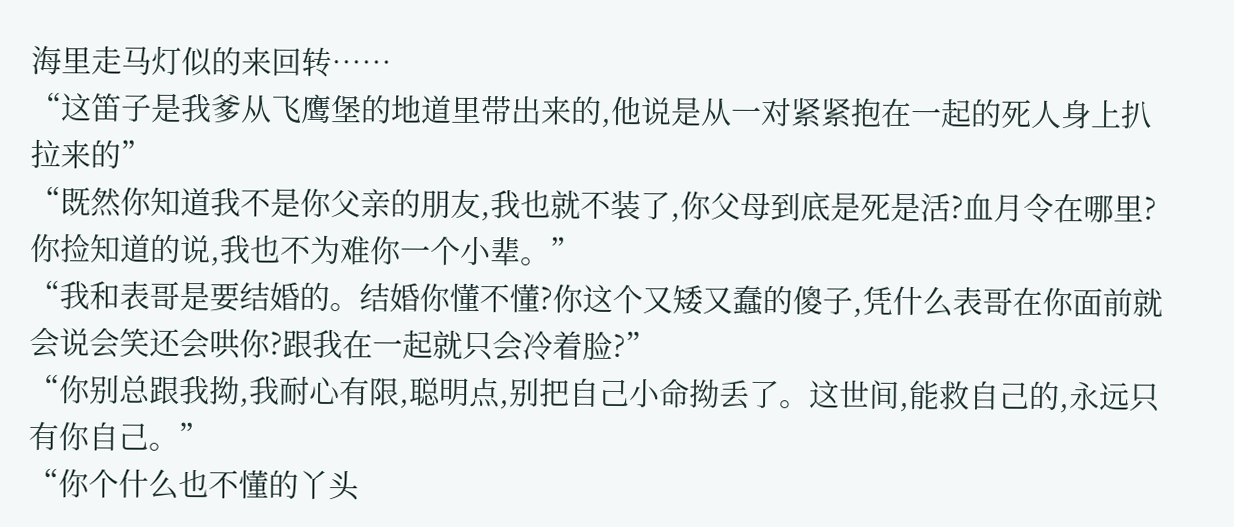海里走马灯似的来回转……
“这笛子是我爹从飞鹰堡的地道里带出来的,他说是从一对紧紧抱在一起的死人身上扒拉来的”
“既然你知道我不是你父亲的朋友,我也就不装了,你父母到底是死是活?血月令在哪里?你捡知道的说,我也不为难你一个小辈。”
“我和表哥是要结婚的。结婚你懂不懂?你这个又矮又蠢的傻子,凭什么表哥在你面前就会说会笑还会哄你?跟我在一起就只会冷着脸?”
“你别总跟我拗,我耐心有限,聪明点,别把自己小命拗丢了。这世间,能救自己的,永远只有你自己。”
“你个什么也不懂的丫头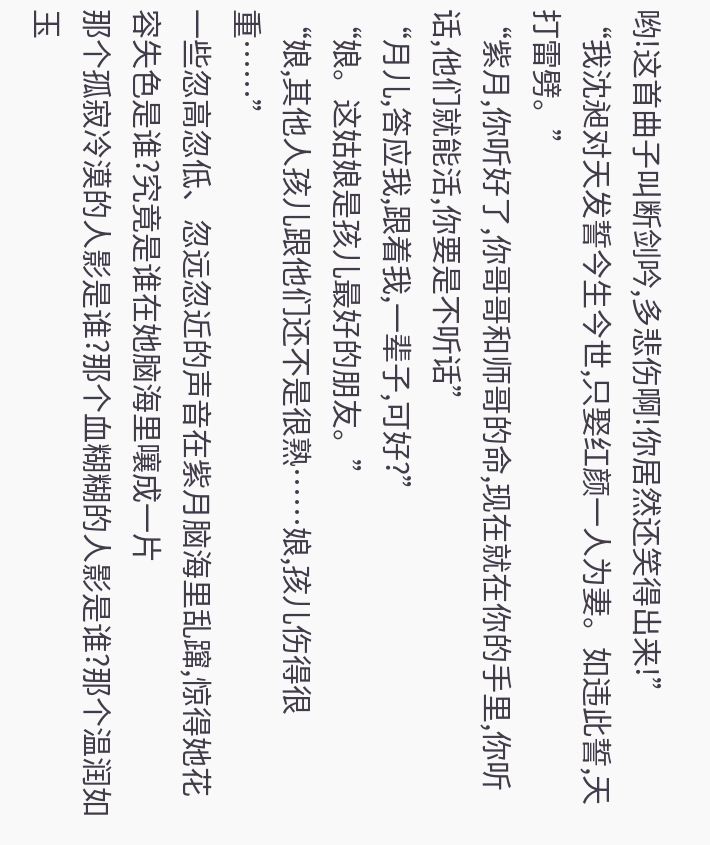哟!这首曲子叫断剑吟,多悲伤啊!你居然还笑得出来!”
“我沈昶对天发誓今生今世,只娶红颜一人为妻。如违此誓,天打雷劈。”
“紫月,你听好了,你哥哥和师哥的命,现在就在你的手里,你听话,他们就能活,你要是不听话”
“月儿,答应我,跟着我,一辈子,可好?”
“娘。这姑娘是孩儿最好的朋友。”
“娘,其他人孩儿跟他们还不是很熟……娘,孩儿伤得很重……”
一些忽高忽低、忽远忽近的声音在紫月脑海里乱蹿,惊得她花容失色是谁?究竟是谁在她脑海里嚷成一片
那个孤寂冷漠的人影是谁?那个血糊糊的人影是谁?那个温润如玉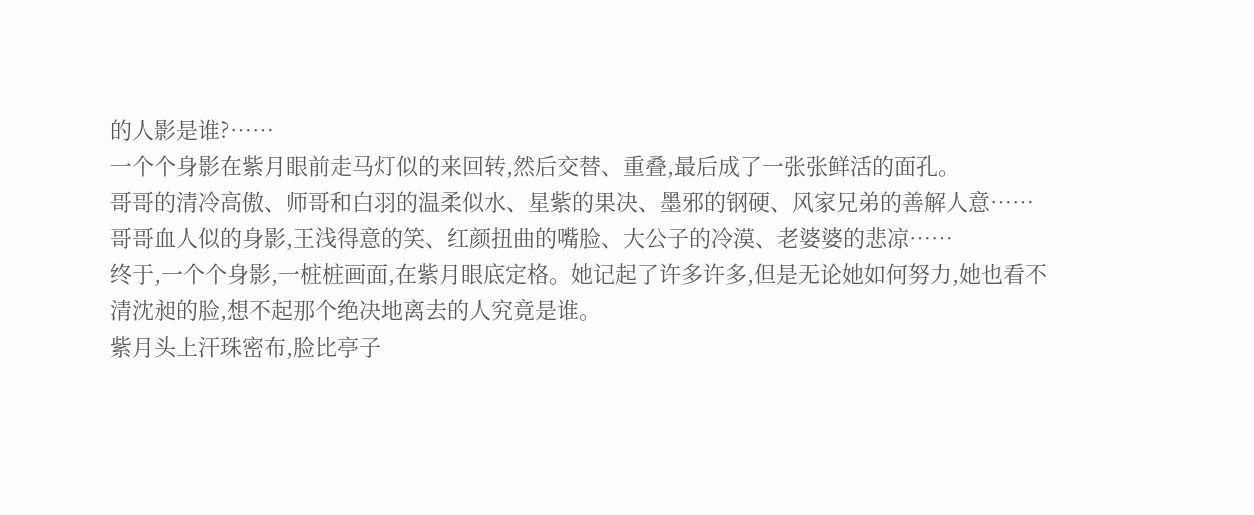的人影是谁?……
一个个身影在紫月眼前走马灯似的来回转,然后交替、重叠,最后成了一张张鲜活的面孔。
哥哥的清冷高傲、师哥和白羽的温柔似水、星紫的果决、墨邪的钢硬、风家兄弟的善解人意……哥哥血人似的身影,王浅得意的笑、红颜扭曲的嘴脸、大公子的冷漠、老婆婆的悲凉……
终于,一个个身影,一桩桩画面,在紫月眼底定格。她记起了许多许多,但是无论她如何努力,她也看不清沈昶的脸,想不起那个绝决地离去的人究竟是谁。
紫月头上汗珠密布,脸比亭子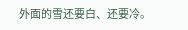外面的雪还要白、还要冷。